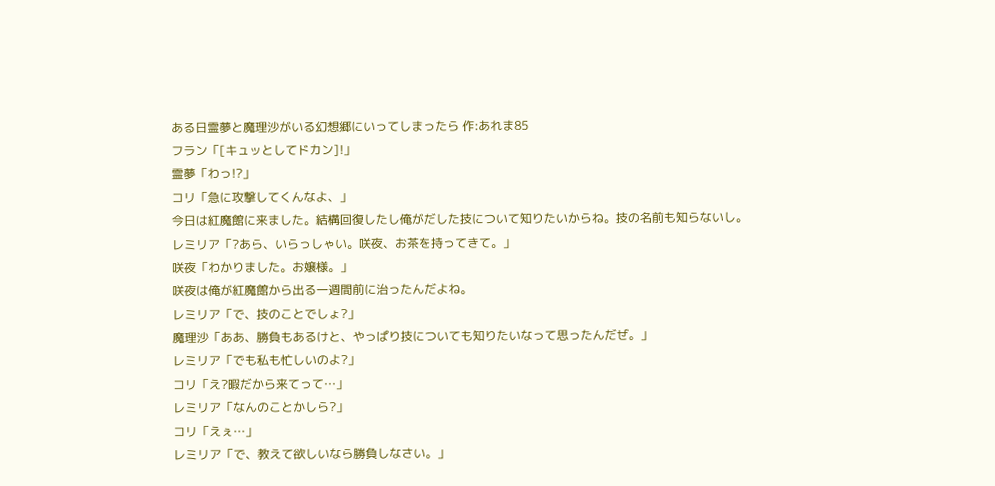ある日霊夢と魔理沙がいる幻想郷にいってしまったら 作:あれま85
フラン「[キュッとしてドカン]!」
霊夢「わっ!?」
コリ「急に攻撃してくんなよ、」
今日は紅魔館に来ました。結構回復したし俺がだした技について知りたいからね。技の名前も知らないし。
レミリア「?あら、いらっしゃい。咲夜、お茶を持ってきて。」
咲夜「わかりました。お嬢様。」
咲夜は俺が紅魔館から出る一週間前に治ったんだよね。
レミリア「で、技のことでしょ?」
魔理沙「ああ、勝負もあるけと、やっぱり技についても知りたいなって思ったんだぜ。」
レミリア「でも私も忙しいのよ?」
コリ「え?暇だから来てって…」
レミリア「なんのことかしら?」
コリ「えぇ…」
レミリア「で、教えて欲しいなら勝負しなさい。」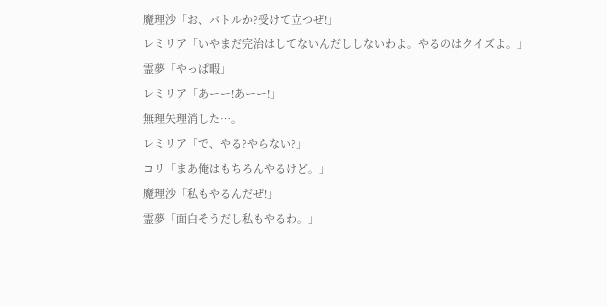魔理沙「お、バトルか?受けて立つぜ!」
レミリア「いやまだ完治はしてないんだししないわよ。やるのはクイズよ。」
霊夢「やっぱ暇」
レミリア「あーー!あーー!」
無理矢理消した…。
レミリア「で、やる?やらない?」
コリ「まあ俺はもちろんやるけど。」
魔理沙「私もやるんだぜ!」
霊夢「面白そうだし私もやるわ。」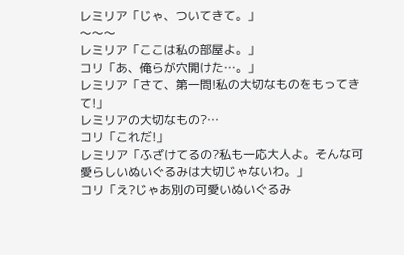レミリア「じゃ、ついてきて。」
〜〜〜
レミリア「ここは私の部屋よ。」
コリ「あ、俺らが穴開けた…。」
レミリア「さて、第一問!私の大切なものをもってきて!」
レミリアの大切なもの?…
コリ「これだ!」
レミリア「ふざけてるの?私も一応大人よ。そんな可愛らしいぬいぐるみは大切じゃないわ。」
コリ「え?じゃあ別の可愛いぬいぐるみ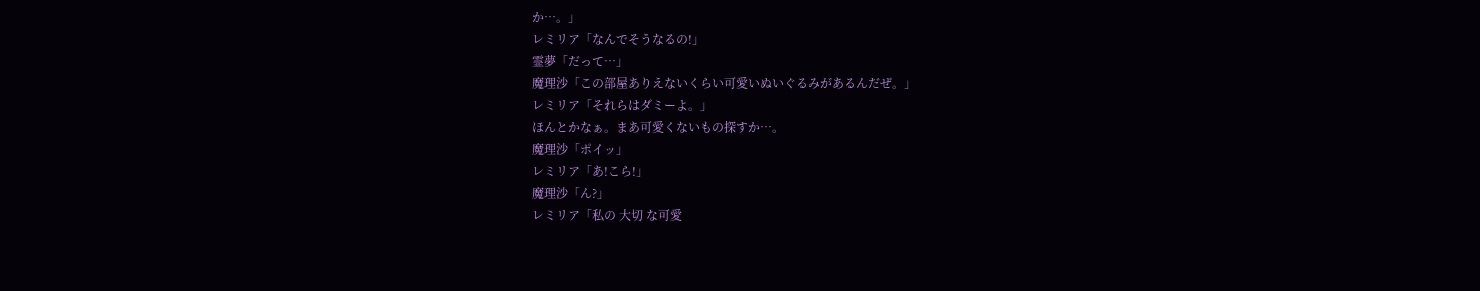か…。」
レミリア「なんでそうなるの!」
霊夢「だって…」
魔理沙「この部屋ありえないくらい可愛いぬいぐるみがあるんだぜ。」
レミリア「それらはダミーよ。」
ほんとかなぁ。まあ可愛くないもの探すか…。
魔理沙「ポイッ」
レミリア「あ!こら!」
魔理沙「ん?」
レミリア「私の 大切 な可愛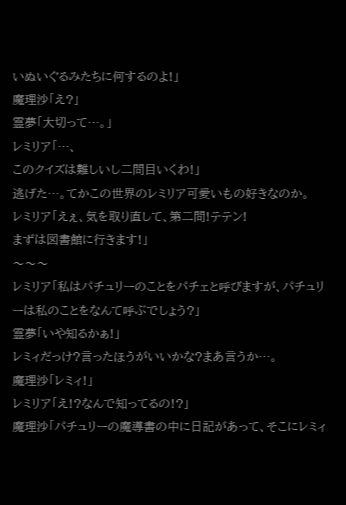いぬいぐるみたちに何するのよ!」
魔理沙「え?」
霊夢「大切って…。」
レミリア「…、
このクイズは難しいし二問目いくわ!」
逃げた…。てかこの世界のレミリア可愛いもの好きなのか。
レミリア「えぇ、気を取り直して、第二問!テテン!
まずは図書館に行きます!」
〜〜〜
レミリア「私はパチュリーのことをパチェと呼びますが、パチュリーは私のことをなんて呼ぶでしょう?」
霊夢「いや知るかぁ!」
レミィだっけ?言ったほうがいいかな?まあ言うか…。
魔理沙「レミィ!」
レミリア「え!?なんで知ってるの!?」
魔理沙「パチュリーの魔導書の中に日記があって、そこにレミィ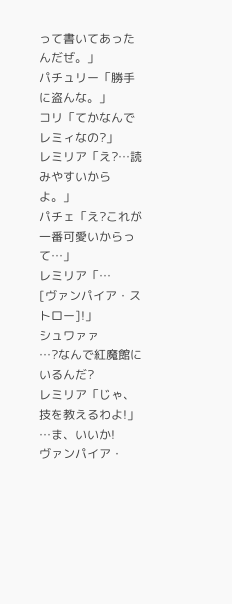って書いてあったんだぜ。」
パチュリー「勝手に盗んな。」
コリ「てかなんでレミィなの?」
レミリア「え?…読みやすいからよ。」
パチェ「え?これが一番可愛いからって…」
レミリア「…
[ヴァンパイア・ストロー]!」
シュワァァ
…?なんで紅魔館にいるんだ?
レミリア「じゃ、技を教えるわよ!」
…ま、いいか!
ヴァンパイア・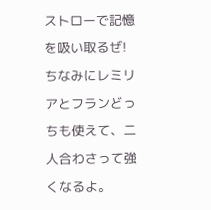ストローで記憶を吸い取るぜ!
ちなみにレミリアとフランどっちも使えて、二人合わさって強くなるよ。